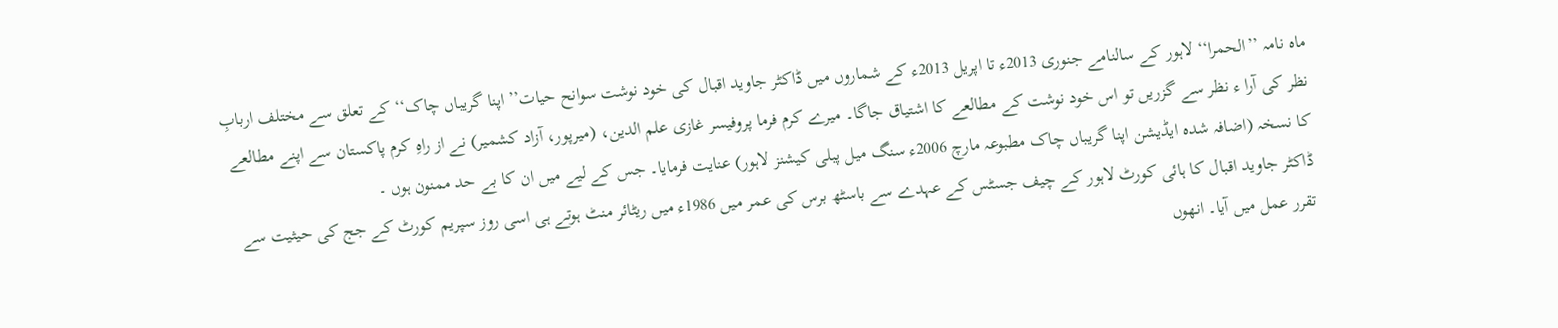ماہ نامہ ’’الحمرا‘‘ لاہور کے سالنامے جنوری 2013ء تا اپریل 2013ء کے شماروں میں ڈاکٹر جاوید اقبال کی خود نوشت سوانح حیات’’ اپنا گریباں چاک‘‘ کے تعلق سے مختلف اربابِ نظر کی آرا ء نظر سے گزریں تو اس خود نوشت کے مطالعے کا اشتیاق جاگا۔ میرے کرم فرما پروفیسر غازی علم الدین، (میرپور، آزاد کشمیر) نے از راہِ کرم پاکستان سے اپنے مطالعے کا نسخہ (اضافہ شدہ ایڈیشن اپنا گریباں چاک مطبوعہ مارچ 2006ء سنگ میل پبلی کیشنز لاہور) عنایت فرمایا۔ جس کے لیے میں ان کا بے حد ممنون ہوں ۔
ڈاکٹر جاوید اقبال کا ہائی کورٹ لاہور کے چیف جسٹس کے عہدے سے باسٹھ برس کی عمر میں 1986ء میں ریٹائر منٹ ہوتے ہی اسی روز سپریم کورٹ کے جج کی حیثیت سے تقرر عمل میں آیا۔ انھوں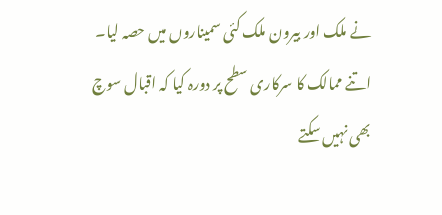نے ملک اور بیرون ملک کئی سمیناروں میں حصہ لیا۔ اتنے ممالک کا سرکاری سطح پر دورہ کیا کہ اقبال سوچ بھی نہیں سکتے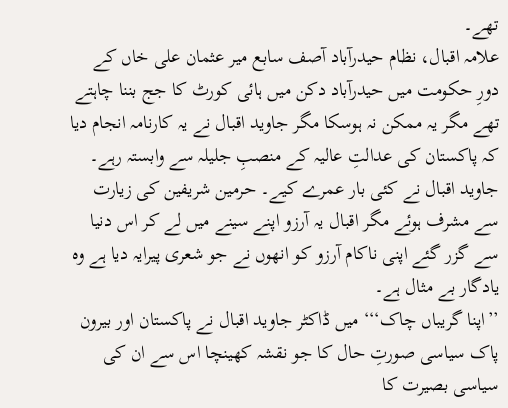تھے۔
علامہ اقبال، نظام حیدرآباد آصف سابع میر عثمان علی خاں کے دورِ حکومت میں حیدرآباد دکن میں ہائی کورٹ کا جج بننا چاہتے تھے مگر یہ ممکن نہ ہوسکا مگر جاوید اقبال نے یہ کارنامہ انجام دیا کہ پاکستان کی عدالتِ عالیہ کے منصبِ جلیلہ سے وابستہ رہے۔
جاوید اقبال نے کئی بار عمرے کیے۔ حرمین شریفین کی زیارت سے مشرف ہوئے مگر اقبال یہ آرزو اپنے سینے میں لے کر اس دنیا سے گزر گئے اپنی ناکام آرزو کو انھوں نے جو شعری پیرایہ دیا ہے وہ یادگار بے مثال ہے۔
’’اپنا گریباں چاک‘‘‘ میں ڈاکٹر جاوید اقبال نے پاکستان اور بیرون پاک سیاسی صورتِ حال کا جو نقشہ کھینچا اس سے ان کی سیاسی بصیرت کا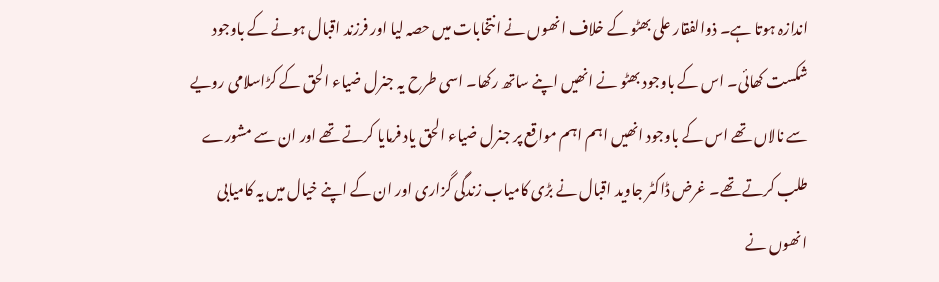اندازہ ہوتا ہے۔ ذوالفقار علی بھٹو کے خلاف انھوں نے انتخابات میں حصہ لیا اور فرزند اقبال ہونے کے باوجود شکست کھائی۔ اس کے باوجود بھٹو نے انھیں اپنے ساتھ رکھا۔ اسی طرح یہ جنرل ضیاء الحق کے کڑاسلامی رویے سے نالاں تھے اس کے باوجود انھیں اہم اہم مواقع پر جنرل ضیاء الحق یاد فرمایا کرتے تھے اور ان سے مشورے طلب کرتے تھے۔ غرض ڈاکٹر جاوید اقبال نے بڑی کامیاب زندگی گزاری اور ان کے اپنے خیال میں یہ کامیابی انھوں نے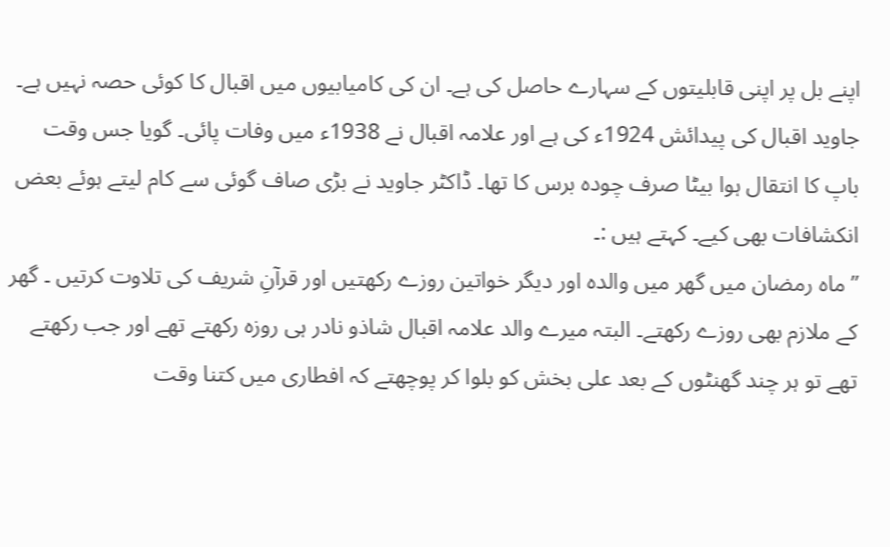اپنے بل پر اپنی قابلیتوں کے سہارے حاصل کی ہے۔ ان کی کامیابیوں میں اقبال کا کوئی حصہ نہیں ہے۔
جاوید اقبال کی پیدائش 1924ء کی ہے اور علامہ اقبال نے 1938ء میں وفات پائی۔ گویا جس وقت باپ کا انتقال ہوا بیٹا صرف چودہ برس کا تھا۔ ڈاکٹر جاوید نے بڑی صاف گوئی سے کام لیتے ہوئے بعض انکشافات بھی کیے۔ کہتے ہیں :۔
’’ماہ رمضان میں گھر میں والدہ اور دیگر خواتین روزے رکھتیں اور قرآنِ شریف کی تلاوت کرتیں ۔ گھر کے ملازم بھی روزے رکھتے۔ البتہ میرے والد علامہ اقبال شاذو نادر ہی روزہ رکھتے تھے اور جب رکھتے تھے تو ہر چند گھنٹوں کے بعد علی بخش کو بلوا کر پوچھتے کہ افطاری میں کتنا وقت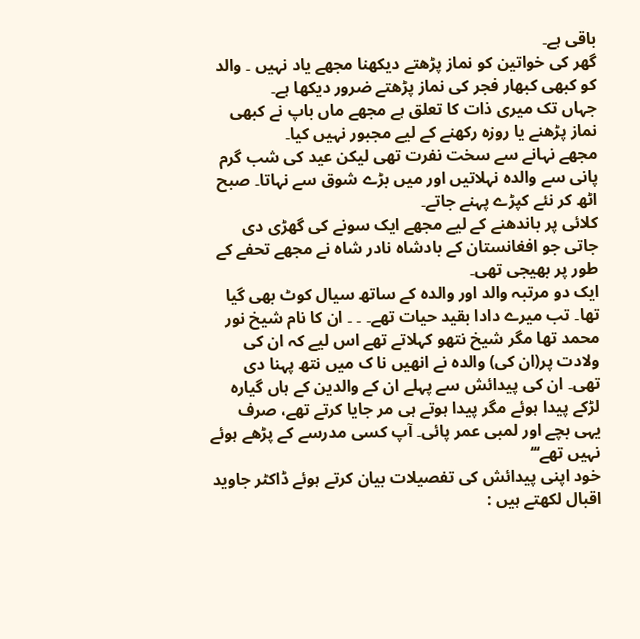باقی ہے۔
گھر کی خواتین کو نماز پڑھتے دیکھنا مجھے یاد نہیں ۔ والد کو کبھی کبھار فجر کی نماز پڑھتے ضرور دیکھا ہے۔
جہاں تک میری ذات کا تعلق ہے مجھے ماں باپ نے کبھی نماز پڑھنے یا روزہ رکھنے کے لیے مجبور نہیں کیا۔
مجھے نہانے سے سخت نفرت تھی لیکن عید کی شب گرم پانی سے والدہ نہلاتیں اور میں بڑے شوق سے نہاتا۔ صبح اٹھ کر نئے کپڑے پہنے جاتے۔
کلائی پر باندھنے کے لیے مجھے ایک سونے کی گھڑی دی جاتی جو افغانستان کے بادشاہ نادر شاہ نے مجھے تحفے کے طور پر بھیجی تھی۔
ایک دو مرتبہ والد اور والدہ کے ساتھ سیال کوٹ بھی گیا تھا۔ تب میرے دادا بقید حیات تھے۔ ۔ ۔ ان کا نام شیخ نور محمد تھا مگر شیخ نتھو کہلاتے تھے اس لیے کہ ان کی ولادت پر(ان کی) والدہ نے انھیں نا ک میں نتھ پہنا دی تھی۔ ان کی پیدائش سے پہلے ان کے والدین کے ہاں گیارہ لڑکے پیدا ہوئے مگر پیدا ہوتے ہی مر جایا کرتے تھے، صرف یہی بچے اور لمبی عمر پائی۔ آپ کسی مدرسے کے پڑھے ہوئے نہیں تھے‘‘‘
خود اپنی پیدائش کی تفصیلات بیان کرتے ہوئے ڈاکٹر جاوید اقبال لکھتے ہیں :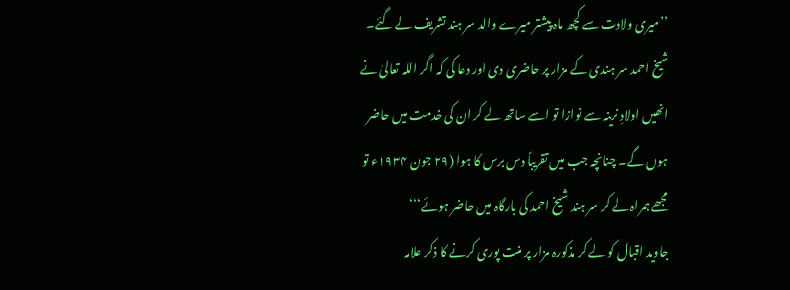’’میری ولادت سے کچھ ماہ پیشتر میرے والد سر ہند تشریف لے گئے۔ شیخ احمد سر ہندی کے مزار پر حاضری دی اور دعا کی کہ اگر اللہ تعالیٰ نے انھیں اولادِ نرینہ سے نوازا تو اسے ساتھ لے کر ان کی خدمت میں حاضر ہوں گے۔ چنانچہ جب میں تقریباً دس برس کا ہوا (۲۹ جون ۱۹۳۴ء تو مجھے ہمراہ لے کر سر ہند شیخ احمد کی بارگاہ میں حاضر ہوئے‘‘‘
جاوید اقبال کو لے کر مذکورہ مزار پر منت پوری کرنے کا ذکر علامہ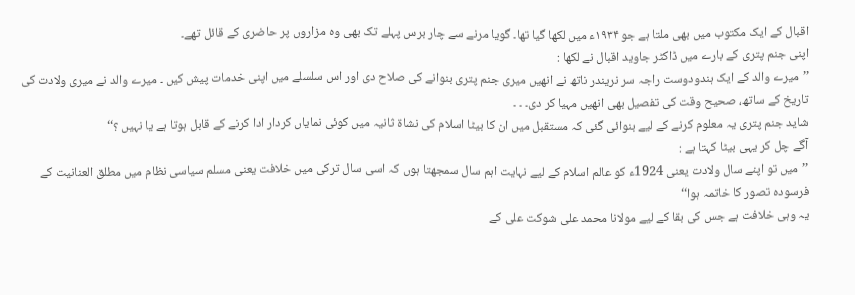اقبال کے ایک مکتوب میں بھی ملتا ہے جو ۱۹۳۴ء میں لکھا گیا تھا۔ گویا مرنے سے چار برس پہلے تک بھی وہ مزاروں پر حاضری کے قائل تھے۔
اپنی جنم پتری کے بارے میں ڈاکٹر جاوید اقبال نے لکھا :
’’میرے والد کے ایک ہندودوست راجہ سر نریندر ناتھ نے انھیں میری جنم پتری بنوانے کی صلاح دی اور اس سلسلے میں اپنی خدمات پیش کیں ۔ میرے والد نے میری ولادت کی تاریخ کے ساتھ، صحیح وقت کی تفصیل بھی انھیں مہیا کر دی۔ ۔ ۔
شاید جنم پتری یہ معلوم کرنے کے لیے بنوائی گئی کہ مستقبل میں ان کا بیٹا اسلام کی نشاۃ ثانیہ میں کوئی نمایاں کردار ادا کرنے کے قابل ہوتا ہے یا نہیں ؟‘‘
آگے چل کر یہی بیٹا کہتا ہے :
’’میں تو اپنے سال ولادت یعنی 1924ء کو عالم اسلام کے لیے نہایت اہم سال سمجھتا ہوں کہ اسی سال ترکی میں خلافت یعنی مسلم سیاسی نظام میں مطلق العنانیت کے فرسودہ تصور کا خاتمہ ہوا‘‘
یہ وہی خلافت ہے جس کی بقا کے لیے مولانا محمد علی شوکت علی کے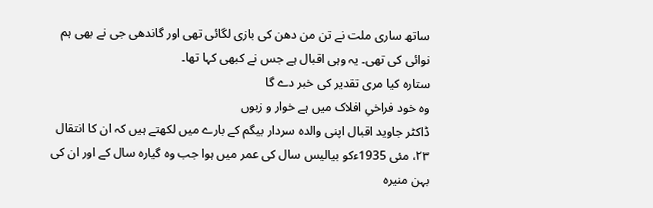ساتھ ساری ملت نے تن من دھن کی بازی لگائی تھی اور گاندھی جی نے بھی ہم نوائی کی تھی۔ یہ وہی اقبال ہے جس نے کبھی کہا تھا۔
ستارہ کیا مری تقدیر کی خبر دے گا
وہ خود فراخیِ افلاک میں ہے خوار و زبوں
ڈاکٹر جاوید اقبال اپنی والدہ سردار بیگم کے بارے میں لکھتے ہیں کہ ان کا انتقال ۲۳، مئی 1935ءکو بیالیس سال کی عمر میں ہوا جب وہ گیارہ سال کے اور ان کی بہن منیرہ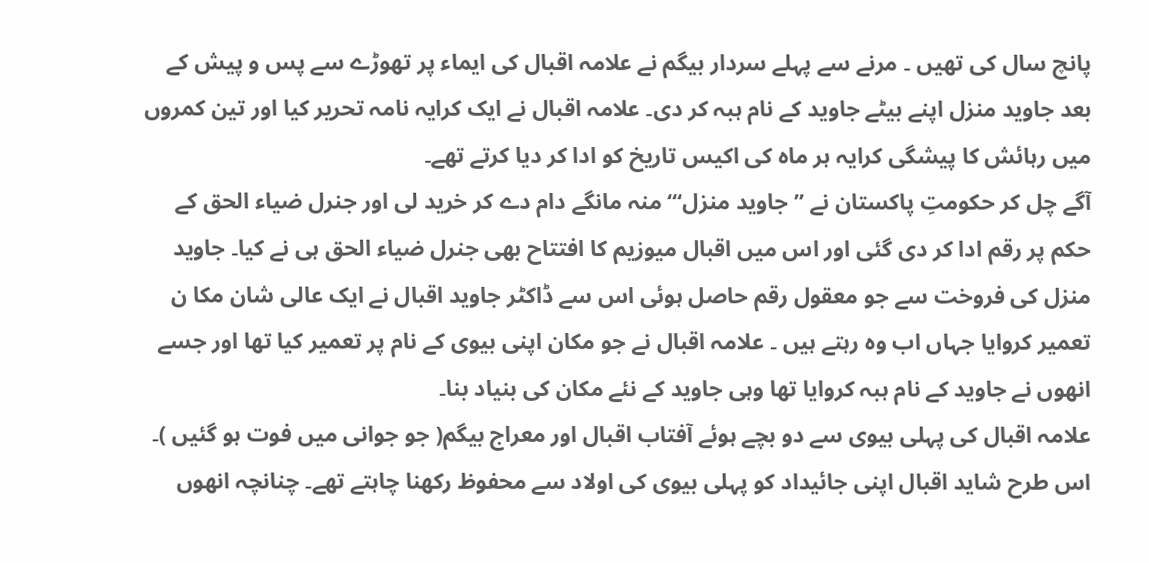پانچ سال کی تھیں ۔ مرنے سے پہلے سردار بیگم نے علامہ اقبال کی ایماء پر تھوڑے سے پس و پیش کے بعد جاوید منزل اپنے بیٹے جاوید کے نام ہبہ کر دی۔ علامہ اقبال نے ایک کرایہ نامہ تحریر کیا اور تین کمروں میں رہائش کا پیشگی کرایہ ہر ماہ کی اکیس تاریخ کو ادا کر دیا کرتے تھے۔
آگے چل کر حکومتِ پاکستان نے ’’جاوید منزل‘‘‘ منہ مانگے دام دے کر خرید لی اور جنرل ضیاء الحق کے حکم پر رقم ادا کر دی گئی اور اس میں اقبال میوزیم کا افتتاح بھی جنرل ضیاء الحق ہی نے کیا۔ جاوید منزل کی فروخت سے جو معقول رقم حاصل ہوئی اس سے ڈاکٹر جاوید اقبال نے ایک عالی شان مکا ن تعمیر کروایا جہاں اب وہ رہتے ہیں ۔ علامہ اقبال نے جو مکان اپنی بیوی کے نام پر تعمیر کیا تھا اور جسے انھوں نے جاوید کے نام ہبہ کروایا تھا وہی جاوید کے نئے مکان کی بنیاد بنا۔
علامہ اقبال کی پہلی بیوی سے دو بچے ہوئے آفتاب اقبال اور معراج بیگم( جو جوانی میں فوت ہو گئیں )۔ اس طرح شاید اقبال اپنی جائیداد کو پہلی بیوی کی اولاد سے محفوظ رکھنا چاہتے تھے۔ چنانچہ انھوں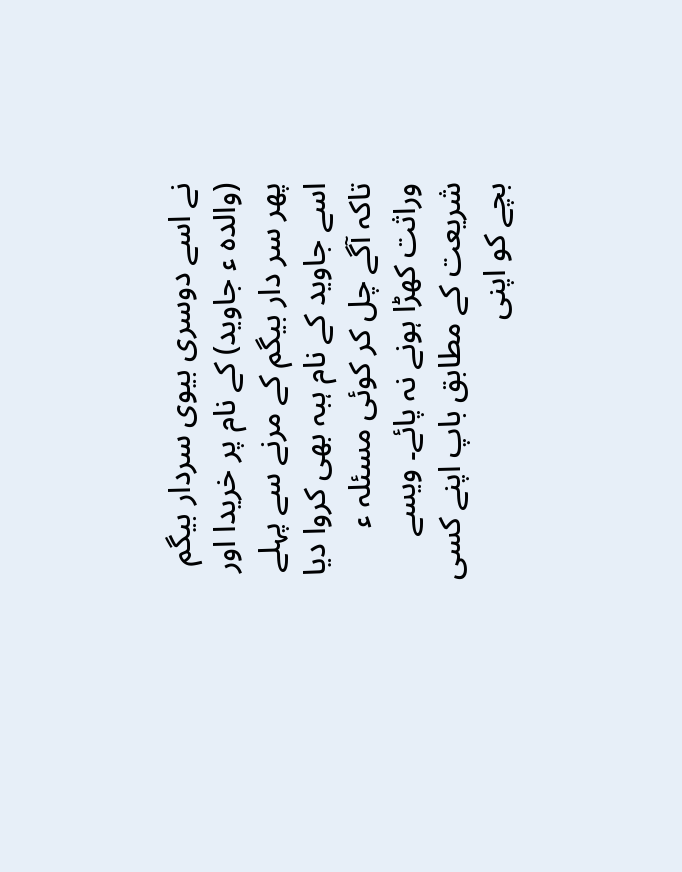نے اسے دوسری بیوی سردار بیگم (والدہ ء جاوید) کے نام پر خریدا اور پھر سر دار بیگم کے مرنے سے پہلے اسے جاوید کے نام ہبہ بھی کروا دیا تاکہ آگے چل کر کوئی مسئلہ ء وراثت کھڑا ہونے نہ پائے۔ ویسے شریعت کے مطابق باپ اپنے کسی بچے کو اپنی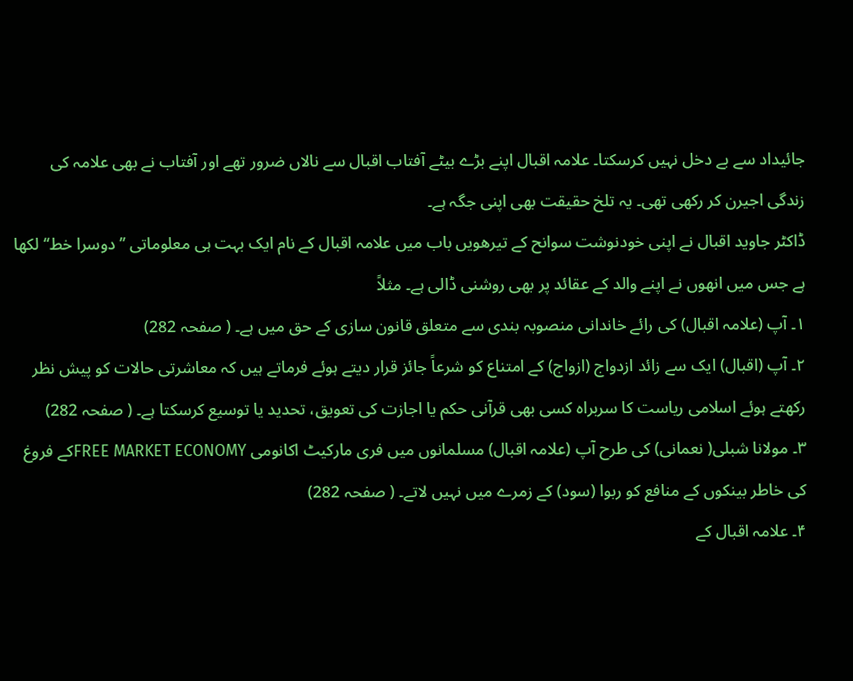جائیداد سے بے دخل نہیں کرسکتا۔ علامہ اقبال اپنے بڑے بیٹے آفتاب اقبال سے نالاں ضرور تھے اور آفتاب نے بھی علامہ کی زندگی اجیرن کر رکھی تھی۔ یہ تلخ حقیقت بھی اپنی جگہ ہے۔
ڈاکٹر جاوید اقبال نے اپنی خودنوشت سوانح کے تیرھویں باب میں علامہ اقبال کے نام ایک بہت ہی معلوماتی ’’دوسرا خط‘‘ لکھا ہے جس میں انھوں نے اپنے والد کے عقائد پر بھی روشنی ڈالی ہے۔ مثلاً
۱۔ آپ (علامہ اقبال) کی رائے خاندانی منصوبہ بندی سے متعلق قانون سازی کے حق میں ہے۔ ( صفحہ 282)
۲۔ آپ (اقبال) ایک سے زائد ازدواج (ازواج) کے امتناع کو شرعاً جائز قرار دیتے ہوئے فرماتے ہیں کہ معاشرتی حالات کو پیش نظر رکھتے ہوئے اسلامی ریاست کا سربراہ کسی بھی قرآنی حکم یا اجازت کی تعویق، تحدید یا توسیع کرسکتا ہے۔ ( صفحہ 282)
۳۔ مولانا شبلی( نعمانی) کی طرح آپ (علامہ اقبال) مسلمانوں میں فری مارکیٹ اکانومی FREE MARKET ECONOMYکے فروغ کی خاطر بینکوں کے منافع کو ربوا (سود) کے زمرے میں نہیں لاتے۔ ( صفحہ 282)
۴۔ علامہ اقبال کے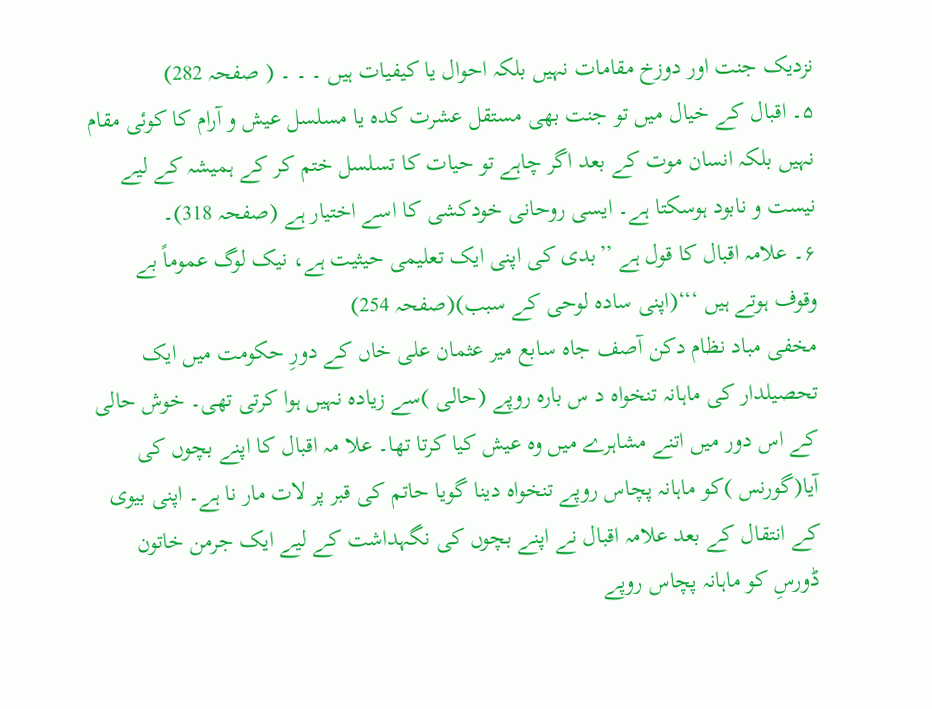نزدیک جنت اور دوزخ مقامات نہیں بلکہ احوال یا کیفیات ہیں ۔ ۔ ۔ ( صفحہ 282)
۵۔ اقبال کے خیال میں تو جنت بھی مستقل عشرت کدہ یا مسلسل عیش و آرام کا کوئی مقام نہیں بلکہ انسان موت کے بعد اگر چاہے تو حیات کا تسلسل ختم کر کے ہمیشہ کے لیے نیست و نابود ہوسکتا ہے۔ ایسی روحانی خودکشی کا اسے اختیار ہے (صفحہ 318)۔
۶۔ علامہ اقبال کا قول ہے ’’بدی کی اپنی ایک تعلیمی حیثیت ہے، نیک لوگ عموماً بے وقوف ہوتے ہیں ‘‘‘(اپنی سادہ لوحی کے سبب)(صفحہ 254)
مخفی مباد نظام دکن آصف جاہ سابع میر عثمان علی خاں کے دورِ حکومت میں ایک تحصیلدار کی ماہانہ تنخواہ د س بارہ روپے (حالی )سے زیادہ نہیں ہوا کرتی تھی۔ خوش حالی کے اس دور میں اتنے مشاہرے میں وہ عیش کیا کرتا تھا۔ علا مہ اقبال کا اپنے بچوں کی آیا(گورنس )کو ماہانہ پچاس روپے تنخواہ دینا گویا حاتم کی قبر پر لات مار نا ہے۔ اپنی بیوی کے انتقال کے بعد علامہ اقبال نے اپنے بچوں کی نگہداشت کے لیے ایک جرمن خاتون ڈورسِ کو ماہانہ پچاس روپے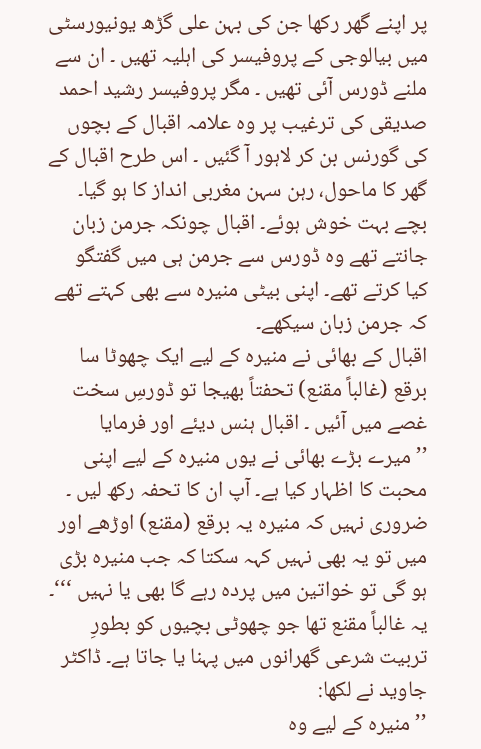پر اپنے گھر رکھا جن کی بہن علی گڑھ یونیورسٹی میں بیالوجی کے پروفیسر کی اہلیہ تھیں ۔ ان سے ملنے ڈورس آئی تھیں ۔ مگر پروفیسر رشید احمد صدیقی کی ترغیب پر وہ علامہ اقبال کے بچوں کی گورنس بن کر لاہور آ گئیں ۔ اس طرح اقبال کے گھر کا ماحول، رہن سہن مغربی انداز کا ہو گیا۔ بچے بہت خوش ہوئے۔ اقبال چونکہ جرمن زبان جانتے تھے وہ ڈورس سے جرمن ہی میں گفتگو کیا کرتے تھے۔ اپنی بیٹی منیرہ سے بھی کہتے تھے کہ جرمن زبان سیکھے۔
اقبال کے بھائی نے منیرہ کے لیے ایک چھوٹا سا برقع (غالباً مقنع) تحفتاً بھیجا تو ڈورسِ سخت غصے میں آئیں ۔ اقبال ہنس دیئے اور فرمایا
’’میرے بڑے بھائی نے یوں منیرہ کے لیے اپنی محبت کا اظہار کیا ہے۔ آپ ان کا تحفہ رکھ لیں ۔ ضروری نہیں کہ منیرہ یہ برقع (مقنع) اوڑھے اور میں تو یہ بھی نہیں کہہ سکتا کہ جب منیرہ بڑی ہو گی تو خواتین میں پردہ رہے گا بھی یا نہیں ‘‘‘۔
یہ غالباً مقنع تھا جو چھوٹی بچیوں کو بطورِ تربیت شرعی گھرانوں میں پہنا یا جاتا ہے۔ ڈاکٹر جاوید نے لکھا:
’’منیرہ کے لیے وہ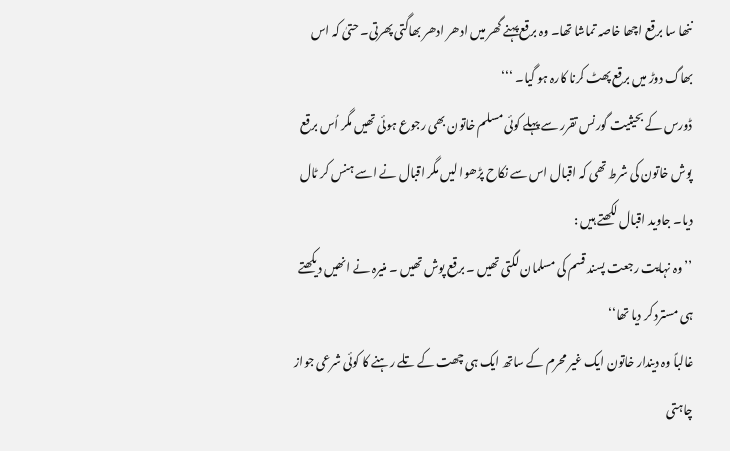ننھا سا برقع اچھا خاصہ تماشا تھا۔ وہ برقع پہنے گھر میں ادھر ادھر بھاگتی پھرتی۔ حتیٰ کہ اس بھاگ دوڑ میں برقع پھٹ کرنا کارہ ہو گیا۔ ‘‘‘
ڈورس کے بحیثیت گورنس تقرر سے پہلے کوئی مسلم خاتون بھی رجوع ہوئی تھیں مگر اُس برقع پوش خاتون کی شرط تھی کہ اقبال اس سے نکاح پڑھوا لیں مگر اقبال نے اسے ہنس کر ٹال دیا۔ جاوید اقبال لکھتے ہیں :
’’وہ نہایت رجعت پسند قسم کی مسلمان لگتی تھیں ۔ برقع پوش تھیں ۔ منیرہ نے انھیں دیکھتے ہی مسترد کر دیا تھا‘‘
غالباً وہ دیندار خاتون ایک غیر محرم کے ساتھ ایک ہی چھت کے تلے رہنے کا کوئی شرعی جواز چاہتی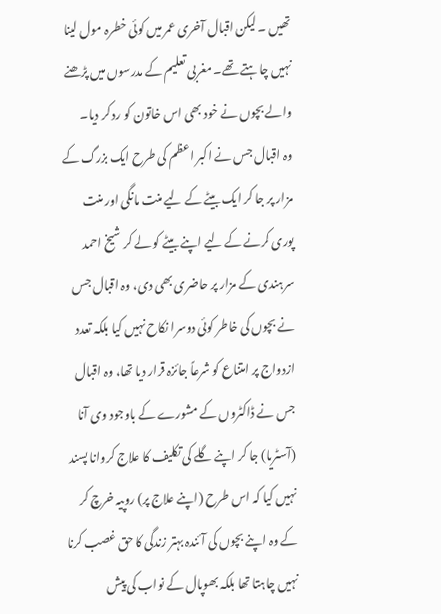تھیں ۔ لیکن اقبال آخری عمر میں کوئی خطرہ مول لینا نہیں چاہتے تھے۔ مغربی تعلیم کے مدرسوں میں پڑھنے والے بچوں نے خود بھی اس خاتون کو رد کر دیا۔
وہ اقبال جس نے اکبر اعظم کی طرح ایک بزرگ کے مزار پر جا کر ایک بیٹے کے لیے منت مانگی اور منت پوری کرنے کے لیے اپنے بیٹے کو لے کر شیخ احمد سرہندی کے مزار پر حاضری بھی دی، وہ اقبال جس نے بچوں کی خاطر کوئی دوسرا نکاح نہیں کیا بلکہ تعدد ازدواج پر امتناع کو شرعاً جائزہ قرار دیا تھا، وہ اقبال جس نے ڈاکٹروں کے مشورے کے باوجود وی آنا (آسٹریا) جا کر اپنے گلے کی تکلیف کا علاج کروانا پسند نہیں کیا کہ اس طرح (اپنے علاج پر) روپیہ خرچ کر کے وہ اپنے بچوں کی آئندہ بہتر زندگی کا حق غصب کرنا نہیں چاہتا تھا بلکہ بھوپال کے نواب کی پیش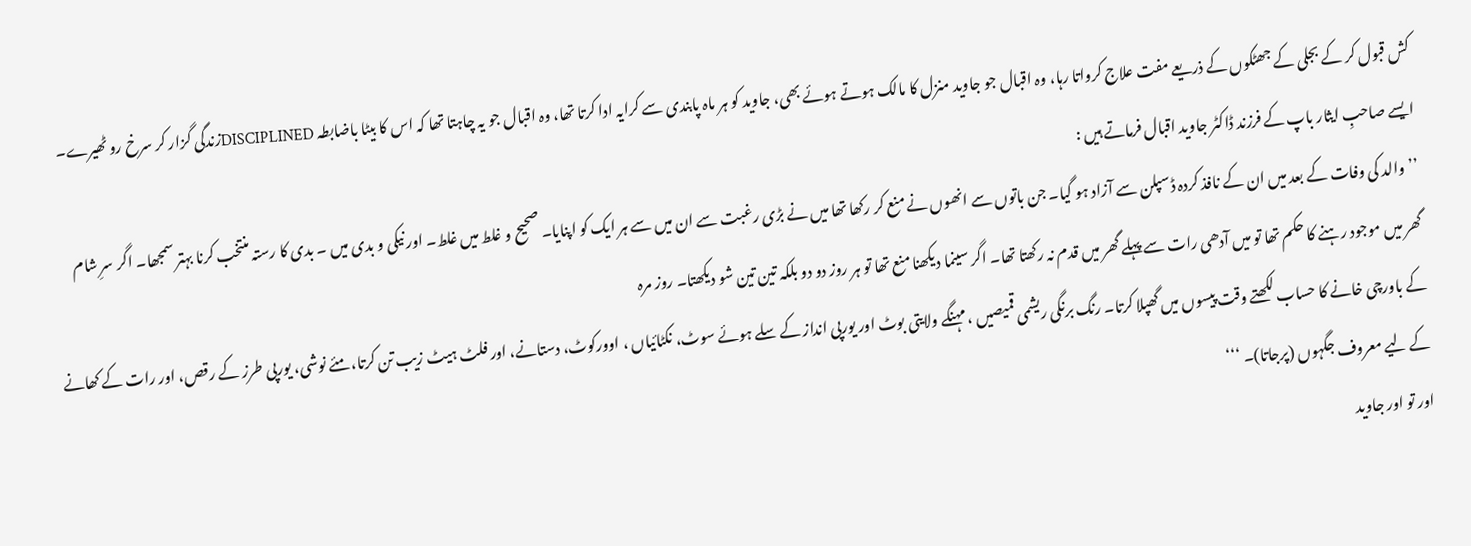کش قبول کر کے بجلی کے جھٹکوں کے ذریعے مفت علاج کرواتا رہا، وہ اقبال جو جاوید منزل کا مالک ہوتے ہوئے بھی، جاوید کو ہر ماہ پابندی سے کرایہ ادا کرتا تھا، وہ اقبال جو یہ چاہتا تھا کہ اس کا بیٹا باضابطہ DISCIPLINEDزندگی گزار کر سرخ رو ٹھیرے۔ ایسے صاحبِ ایثار باپ کے فرزند ڈاکٹر جاوید اقبال فرماتے ہیں :
’’والد کی وفات کے بعد میں ان کے نافذ کردہ ڈسپلن سے آزاد ہو گیا۔ جن باتوں سے انھوں نے منع کر رکھا تھا میں نے بڑی رغبت سے ان میں سے ہر ایک کو اپنایا۔ صحیح و غلط میں غلط۔ اور نیکی و بدی میں ۔ بدی کا رستہ منتخب کرنا بہتر سمجھا۔ اگر سرِ شام گھر میں موجود رہنے کا حکم تھا تو میں آدھی رات سے پہلے گھر میں قدم نہ رکھتا تھا۔ اگر سینما دیکھنا منع تھا تو ہر روز دو دو بلکہ تین تین شو دیکھتا۔ روز مرہ
کے باورچی خانے کا حساب لکھتے وقت پیسوں میں گھپلا کرتا۔ رنگ برنگی ریشمی قمیصیں ، مہنگے ولایتی بوٹ اور یورپی انداز کے سلے ہوئے سوٹ، نکٹائیاں ، اوورکوٹ، دستانے، اور فلٹ ہیٹ زیب تن کرتا، مئے نوشی، یورپی طرز کے رقص، اور رات کے کھانے کے لیے معروف جگہوں (پرجاتا)۔ ‘‘‘
اور تو اور جاوید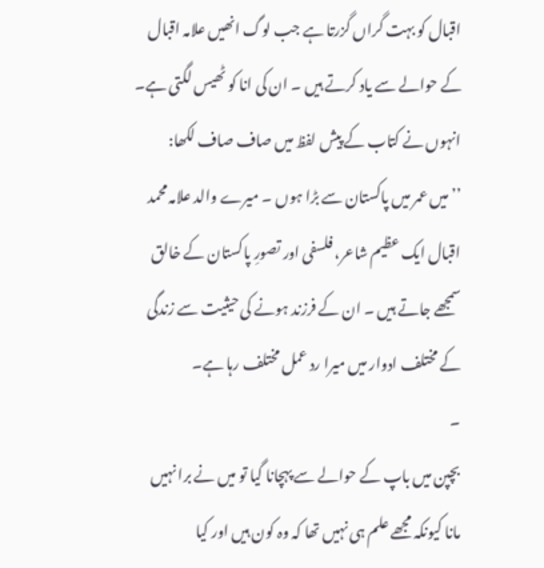اقبال کو بہت گراں گزرتا ہے جب لوگ انھیں علامہ اقبال کے حوالے سے یاد کرتے ہیں ۔ ان کی انا کو ٹھیس لگتی ہے۔ انہوں نے کتاب کے پیش لفظ میں صاف صاف لکھا:
’’میں عمر میں پاکستان سے بڑا ہوں ۔ میرے والد علامہ محمد اقبال ایک عظیم شاعر، فلسفی اور تصورِ پاکستان کے خالق سمجھے جاتے ہیں ۔ ان کے فرزند ہونے کی حیثیت سے زندگی کے مختلف ادوار میں میرا رد عمل مختلف رہا ہے۔
۔
بچپن میں باپ کے حوالے سے پہچانا گیا تو میں نے برا نہیں مانا کیونکہ مجھے علم ہی نہیں تھا کہ وہ کون ہیں اور کیا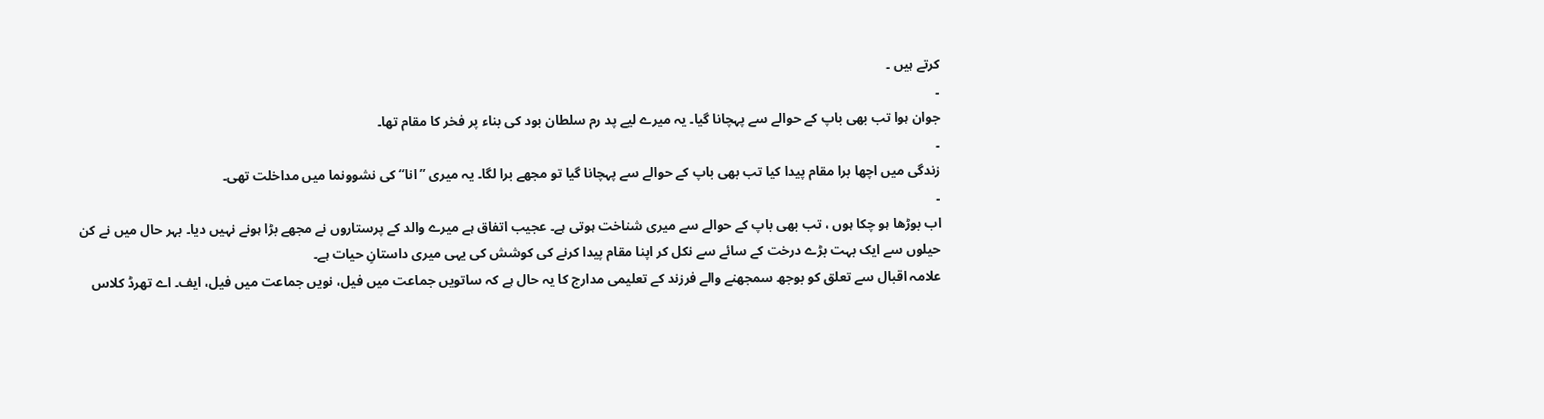کرتے ہیں ۔
۔
جوان ہوا تب بھی باپ کے حوالے سے پہچانا گیا۔ یہ میرے لیے پد رم سلطان بود کی بناء پر فخر کا مقام تھا۔
۔
زندگی میں اچھا برا مقام پیدا کیا تب بھی باپ کے حوالے سے پہچانا گیا تو مجھے برا لگا۔ یہ میری ’’انا‘‘ کی نشوونما میں مداخلت تھی۔
۔
اب بوڑھا ہو چکا ہوں ، تب بھی باپ کے حوالے سے میری شناخت ہوتی ہے۔ عجیب اتفاق ہے میرے والد کے پرستاروں نے مجھے بڑا ہونے نہیں دیا۔ بہر حال میں نے کن حیلوں سے ایک بہت بڑے درخت کے سائے سے نکل کر اپنا مقام پیدا کرنے کی کوشش کی یہی میری داستانِ حیات ہے۔
علامہ اقبال سے تعلق کو بوجھ سمجھنے والے فرزند کے تعلیمی مدارج کا یہ حال ہے کہ ساتویں جماعت میں فیل، نویں جماعت میں فیل، ایف۔ اے تھرڈ کلاس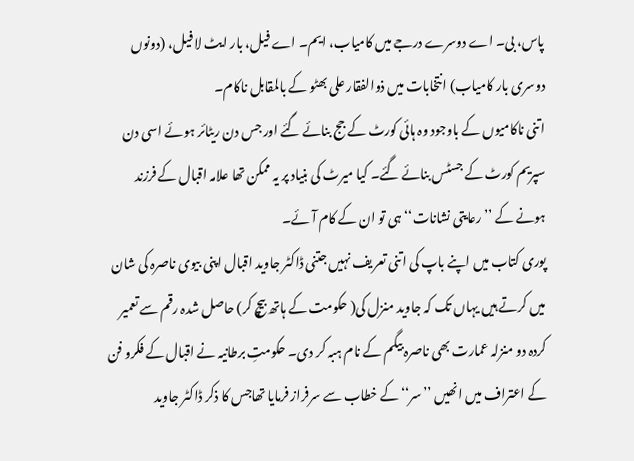پاس، بی۔ اے دوسرے درجے میں کامیاب، ایم۔ اے فیل، بار ایٹ لا فیل، (دونوں دوسری بار کامیاب) انتخابات میں ذوالفقار علی بھٹو کے بالمقابل ناکام۔
اتنی ناکامیوں کے باوجود وہ ہائی کورٹ کے جج بنائے گئے اور جس دن ریٹائر ہوئے اسی دن سپریم کورٹ کے جسٹس بنائے گئے۔ کیا میرٹ کی بنیاد پر یہ ممکن تھا علامہ اقبال کے فرزند ہونے کے ’’رعایتی نشانات‘‘ ہی تو ان کے کام آئے۔
پوری کتاب میں اپنے باپ کی اتنی تعریف نہیں جتنی ڈاکٹر جاوید اقبال اپنی بیوی ناصرہ کی شان میں کرتے ہیں یہاں تک کہ جاوید منزل کی( حکومت کے ہاتھ بیچ کر) حاصل شدہ رقم سے تعمیر کردہ دو منزلہ عمارت بھی ناصرہ بیگم کے نام ہبہ کر دی۔ حکومتِ برطانیہ نے اقبال کے فکرو فن کے اعتراف میں انھیں ’’سر‘‘ کے خطاب سے سرفراز فرمایا تھاجس کا ذکر ڈاکٹر جاوید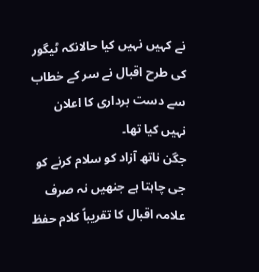نے کہیں نہیں کیا حالانکہ ٹیگور کی طرح اقبال نے سر کے خطاب سے دست برداری کا اعلان نہیں کیا تھا۔
جگن ناتھ آزاد کو سلام کرنے کو جی چاہتا ہے جنھیں نہ صرف علامہ اقبال کا تقریباً کلام حفظ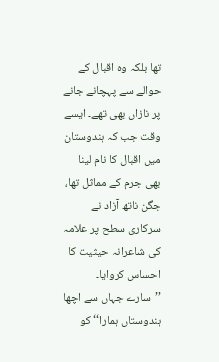تھا بلکہ وہ اقبال کے حوالے سے پہچانے جانے پر نازاں بھی تھے۔ ایسے وقت جب کہ ہندوستان میں اقبال کا نام لینا بھی جرم کے مماثل تھا، جگن ناتھ آزاد نے سرکاری سطح پر علامہ کی شاعرانہ حیثیت کا احساس کروایا۔ ’’سارے جہاں سے اچھا ہندوستاں ہمارا‘‘ کو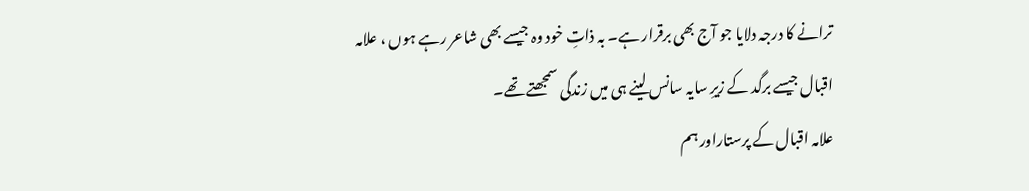ترانے کا درجہ دلایا جو آج بھی برقرار ہے۔ بہ ذاتِ خود وہ جیسے بھی شاعر رہے ہوں ، علامہ اقبال جیسے برگد کے زیرِ سایہ سانس لینے ہی میں زندگی سمجھتے تھے۔
علامہ اقبال کے پرستاراور ہم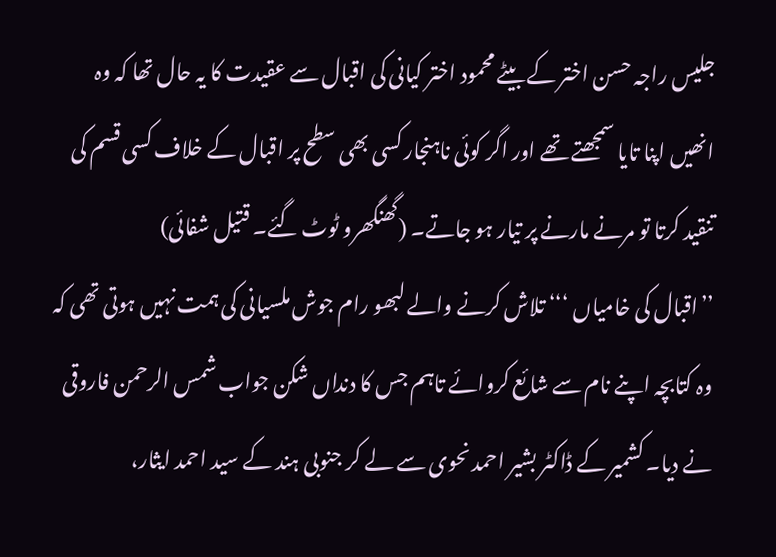جلیس راجہ حسن اختر کے بیٹے محمود اختر کیانی کی اقبال سے عقیدت کا یہ حال تھا کہ وہ انھیں اپنا تایا سمجھتے تھے اور اگر کوئی ناہنجار کسی بھی سطح پر اقبال کے خلاف کسی قسم کی تنقید کرتا تو مرنے مارنے پر تیار ہو جاتے۔ (گھنگھرو ٹوٹ گئے۔ قتیل شفائی)
’’اقبال کی خامیاں ‘‘‘ تلاش کرنے والے لبھو رام جوش ملسیانی کی ہمت نہیں ہوتی تھی کہ وہ کتابچہ اپنے نام سے شائع کروائے تاہم جس کا دنداں شکن جواب شمس الرحمن فاروقی نے دیا۔ کشمیر کے ڈاکٹر بشیر احمد نحوی سے لے کر جنوبی ہند کے سید احمد ایثار،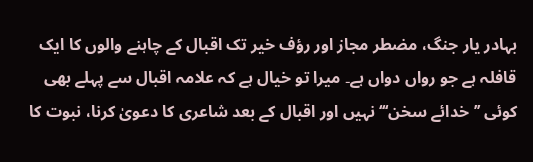بہادر یار جنگ، مضطر مجاز اور رؤف خیر تک اقبال کے چاہنے والوں کا ایک قافلہ ہے جو رواں دواں ہے۔ میرا تو خیال ہے کہ علامہ اقبال سے پہلے بھی کوئی ’’خدائے سخن‘‘‘ نہیں اور اقبال کے بعد شاعری کا دعویٰ کرنا، نبوت کا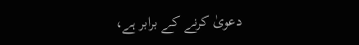دعویٰ کرنے کے برابر ہے،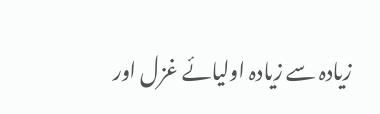زیادہ سے زیادہ اولیائے غزل اور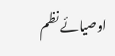اوصیائے نظم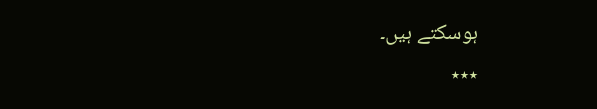ہوسکتے ہیں۔
٭٭٭